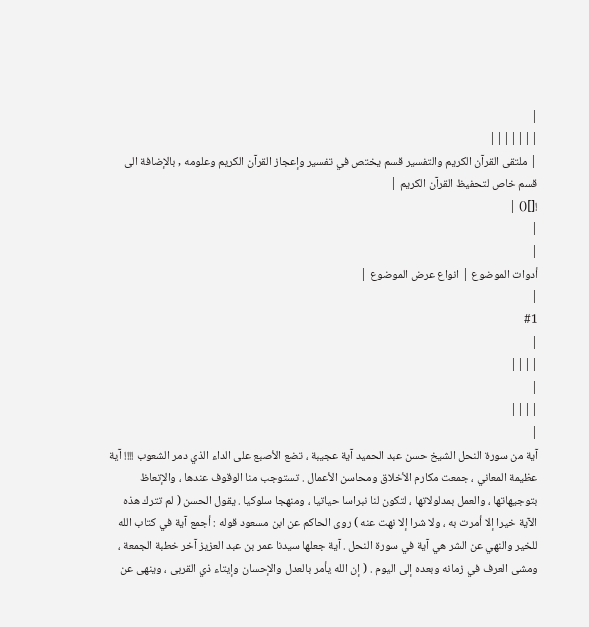|
|||||||
| ملتقى القرآن الكريم والتفسير قسم يختص في تفسير وإعجاز القرآن الكريم وعلومه , بالإضافة الى قسم خاص لتحفيظ القرآن الكريم |
![]() |
|
|
أدوات الموضوع | انواع عرض الموضوع |
|
#1
|
||||
|
||||
|
آية من سورة النحل الشيخ حسن عبد الحميد آية عجيبة ، تضع الأصبع على الداء الذي دمر الشعوب !!!! آية عظيمة المعاني ، جمعت مكارم الأخلاق ومحاسن الأعمال . تستوجب منا الوقوف عندها ، والإتعاظ بتوجيهاتها ، والعمل بمدلولاتها ، لتكون لنا نبراسا حياتيا ، ومنهجا سلوكيا . يقول الحسن ( لم تترك هذه الآية خيرا إلا أمرت به ، ولا شرا إلا نهت عنه ) روى الحاكم عن ابن مسعود قوله : أجمع آية في كتاب الله للخير والنهي عن الشر هي آية في سورة النحل . آية جعلها سيدنا عمر بن عبد العزيز آخر خطبة الجمعة ، ومشى العرف في زمانه وبعده إلى اليوم . ( إن الله يأمر بالعدل والإحسان وإيتاء ذي القربى ، وينهى عن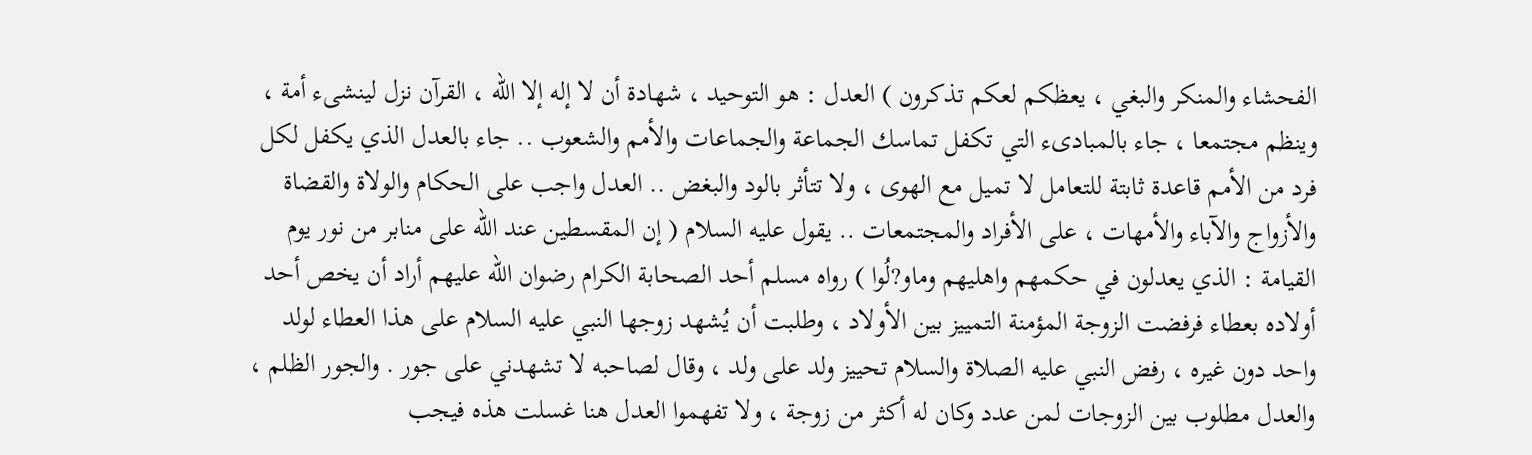الفحشاء والمنكر والبغي ، يعظكم لعكم تذكرون ) العدل : هو التوحيد ، شهادة أن لا إله إلا الله ، القرآن نزل لينشىء أمة ، وينظم مجتمعا ، جاء بالمبادىء التي تكفل تماسك الجماعة والجماعات والأمم والشعوب .. جاء بالعدل الذي يكفل لكل فرد من الأمم قاعدة ثابتة للتعامل لا تميل مع الهوى ، ولا تتأثر بالود والبغض .. العدل واجب على الحكام والولاة والقضاة والأزواج والآباء والأمهات ، على الأفراد والمجتمعات .. يقول عليه السلام ( إن المقسطين عند الله على منابر من نور يوم القيامة : الذي يعدلون في حكمهم واهليهم وماو?لُوا ) رواه مسلم أحد الصحابة الكرام رضوان الله عليهم أراد أن يخص أحد أولاده بعطاء فرفضت الزوجة المؤمنة التمييز بين الأولاد ، وطلبت أن يُشهد زوجها النبي عليه السلام على هذا العطاء لولد واحد دون غيره ، رفض النبي عليه الصلاة والسلام تحييز ولد على ولد ، وقال لصاحبه لا تشهدني على جور . والجور الظلم ، والعدل مطلوب بين الزوجات لمن عدد وكان له أكثر من زوجة ، ولا تفهموا العدل هنا غسلت هذه فيجب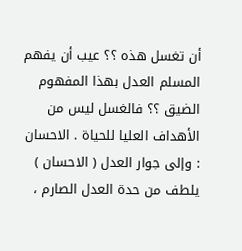أن تغسل هذه ؟؟ عيب أن يفهم المسلم العدل بهذا المفهوم الضيق ؟؟ فالغسل ليس من الأهداف العليا للحياة . الاحسان : وإلى جوار العدل ( الاحسان ) يلطف من حدة العدل الصارم ،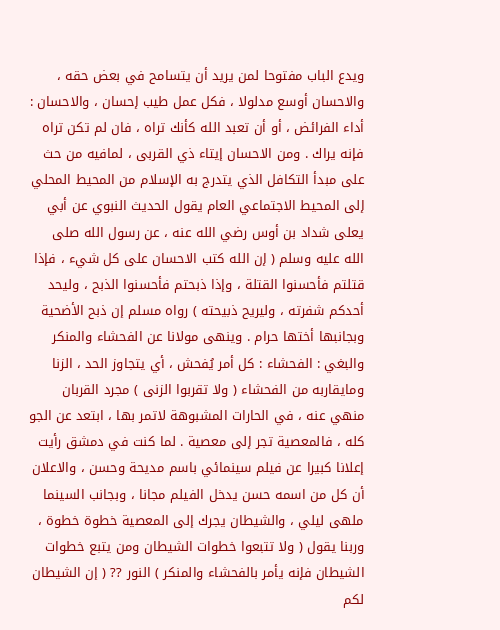ويدع الباب مفتوحا لمن يريد أن يتسامح في بعض حقه ، والاحسان أوسع مدلولا ، فكل عمل طيب إحسان ، والاحسان : أداء الفرائض ، أو أن تعبد الله كأنك تراه ، فان لم تكن تراه فإنه يراك . ومن الاحسان إيتاء ذي القربى ، لمافيه من حث على مبدأ التكافل الذي يتدرج به الإسلام من المحيط المحلي إلى المحيط الاجتماعي العام يقول الحديث النبوي عن أبي يعلى شداد بن أوس رضي الله عنه ، عن رسول الله صلى الله عليه وسلم ( إن الله كتب الاحسان على كل شيء ، فإذا قتلتم فأحسنوا القتلة ، وإذا ذبحتم فأحسنوا الذبح ، وليحد أحدكم شفرته ، وليريح ذبيحته ) رواه مسلم إن ذبح الأضحية وبجانبها أختها حرام . وينهى مولانا عن الفحشاء والمنكر والبغي : الفحشاء : كل أمر يُفحش ، أي يتجاوز الحد ، الزنا ومايقاربه من الفحشاء ( ولا تقربوا الزنى ) مجرد القربان منهي عنه ، في الحارات المشبوهة لاتمر بها ، ابتعد عن الجو كله ، فالمعصية تجر إلى معصية . لما كنت في دمشق رأيت إعلانا كبيرا عن فيلم سينمائي باسم مديحة وحسن ، والاعلان أن كل من اسمه حسن يدخل الفيلم مجانا ، وبجانب السينما ملهى ليلي ، والشيطان يجرك إلى المعصية خطوة خطوة ، وربنا يقول ( ولا تتبعوا خطوات الشيطان ومن يتبع خطوات الشيطان فإنه يأمر بالفحشاء والمنكر ) النور ?? ( إن الشيطان لكم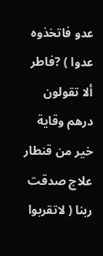عدو فاتخذوه عدوا ) ?فاطر ألا تقولون درهم وقاية خير من قنطار علاج صدقت ربنا ( لاتقربوا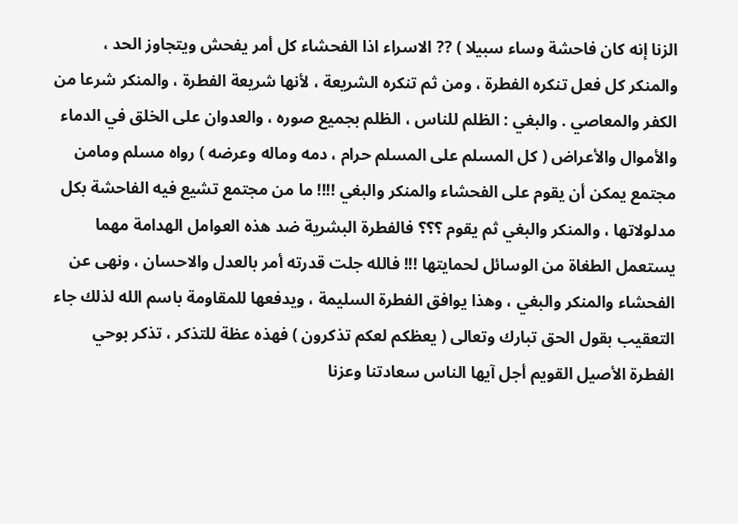الزنا إنه كان فاحشة وساء سبيلا ) ?? الاسراء اذا الفحشاء كل أمر يفحش ويتجاوز الحد ، والمنكر كل فعل تنكره الفطرة ، ومن ثم تنكره الشريعة ، لأنها شريعة الفطرة ، والمنكر شرعا من الكفر والمعاصي . والبغي : الظلم للناس ، الظلم بجميع صوره ، والعدوان على الخلق في الدماء والأموال والأعراض ( كل المسلم على المسلم حرام ، دمه وماله وعرضه ) رواه مسلم ومامن مجتمع يمكن أن يقوم على الفحشاء والمنكر والبغي !!!! ما من مجتمع تشيع فيه الفاحشة بكل مدلولاتها ، والمنكر والبغي ثم يقوم ؟؟؟ فالفطرة البشرية ضد هذه العوامل الهدامة مهما يستعمل الطغاة من الوسائل لحمايتها !!! فالله جلت قدرته أمر بالعدل والاحسان ، ونهى عن الفحشاء والمنكر والبغي ، وهذا يوافق الفطرة السليمة ، ويدفعها للمقاومة باسم الله لذلك جاء التعقيب بقول الحق تبارك وتعالى ( يعظكم لعكم تذكرون ) فهذه عظة للتذكر ، تذكر بوحي الفطرة الأصيل القويم أجل آيها الناس سعادتنا وعزنا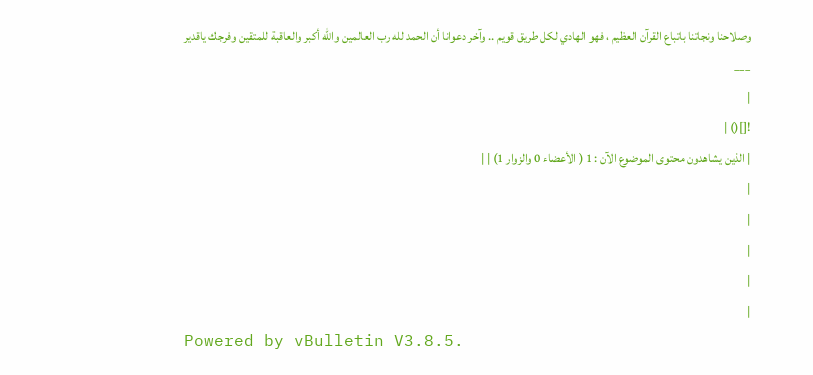وصلاحنا ونجاتنا باتباع القرآن العظيم ، فهو الهادي لكل طريق قويم .. وآخر دعوانا أن الحمد لله رب العالمين والله أكبر والعاقبة للمتقين وفرجك ياقدير
___
|
![]() |
| الذين يشاهدون محتوى الموضوع الآن : 1 ( الأعضاء 0 والزوار 1) | |
|
|
|
|
|
Powered by vBulletin V3.8.5.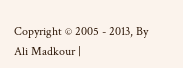Copyright © 2005 - 2013, By Ali Madkour |